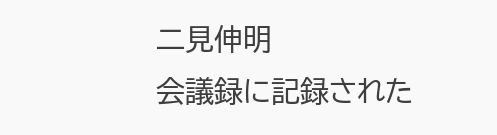二見伸明
会議録に記録された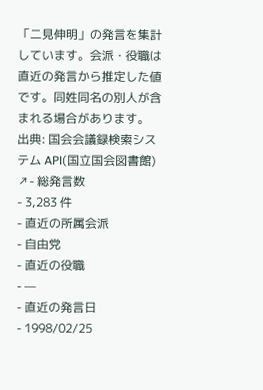「二見伸明」の発言を集計しています。会派・役職は直近の発言から推定した値です。同姓同名の別人が含まれる場合があります。
出典: 国会会議録検索システム API(国立国会図書館) ↗- 総発言数
- 3,283 件
- 直近の所属会派
- 自由党
- 直近の役職
- —
- 直近の発言日
- 1998/02/25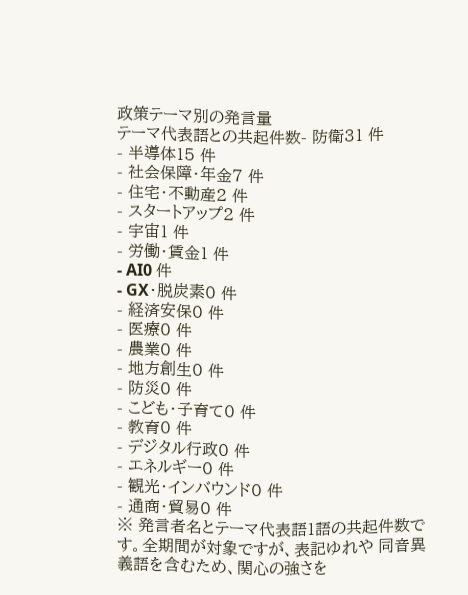政策テーマ別の発言量
テーマ代表語との共起件数- 防衛31 件
- 半導体15 件
- 社会保障・年金7 件
- 住宅・不動産2 件
- スタートアップ2 件
- 宇宙1 件
- 労働・賃金1 件
- AI0 件
- GX・脱炭素0 件
- 経済安保0 件
- 医療0 件
- 農業0 件
- 地方創生0 件
- 防災0 件
- こども・子育て0 件
- 教育0 件
- デジタル行政0 件
- エネルギー0 件
- 観光・インバウンド0 件
- 通商・貿易0 件
※ 発言者名とテーマ代表語1語の共起件数です。全期間が対象ですが、表記ゆれや 同音異義語を含むため、関心の強さを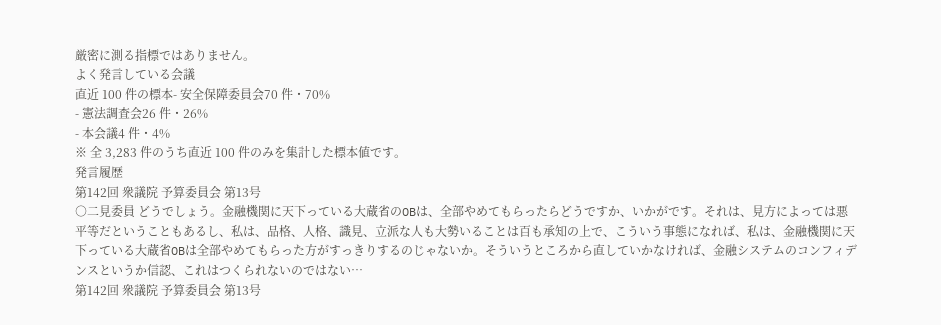厳密に測る指標ではありません。
よく発言している会議
直近 100 件の標本- 安全保障委員会70 件・70%
- 憲法調査会26 件・26%
- 本会議4 件・4%
※ 全 3,283 件のうち直近 100 件のみを集計した標本値です。
発言履歴
第142回 衆議院 予算委員会 第13号
○二見委員 どうでしょう。金融機関に天下っている大蔵省のOBは、全部やめてもらったらどうですか、いかがです。それは、見方によっては悪平等だということもあるし、私は、品格、人格、識見、立派な人も大勢いることは百も承知の上で、こういう事態になれば、私は、金融機関に天下っている大蔵省OBは全部やめてもらった方がすっきりするのじゃないか。そういうところから直していかなければ、金融システムのコンフィデンスというか信認、これはつくられないのではない…
第142回 衆議院 予算委員会 第13号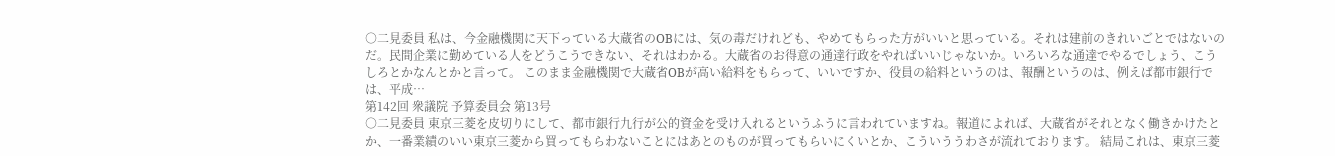○二見委員 私は、今金融機関に天下っている大蔵省のOBには、気の毒だけれども、やめてもらった方がいいと思っている。それは建前のきれいごとではないのだ。民間企業に勤めている人をどうこうできない、それはわかる。大蔵省のお得意の通達行政をやればいいじゃないか。いろいろな通達でやるでしょう、こうしろとかなんとかと言って。 このまま金融機関で大蔵省OBが高い給料をもらって、いいですか、役員の給料というのは、報酬というのは、例えば都市銀行では、平成…
第142回 衆議院 予算委員会 第13号
○二見委員 東京三菱を皮切りにして、都市銀行九行が公的資金を受け入れるというふうに言われていますね。報道によれば、大蔵省がそれとなく働きかけたとか、一番業績のいい東京三菱から買ってもらわないことにはあとのものが買ってもらいにくいとか、こういううわさが流れております。 結局これは、東京三菱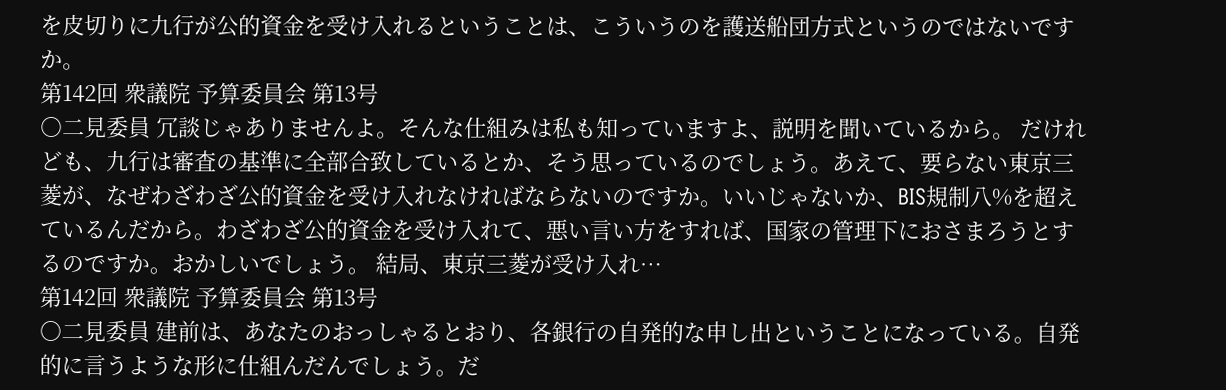を皮切りに九行が公的資金を受け入れるということは、こういうのを護送船団方式というのではないですか。
第142回 衆議院 予算委員会 第13号
○二見委員 冗談じゃありませんよ。そんな仕組みは私も知っていますよ、説明を聞いているから。 だけれども、九行は審査の基準に全部合致しているとか、そう思っているのでしょう。あえて、要らない東京三菱が、なぜわざわざ公的資金を受け入れなければならないのですか。いいじゃないか、BIS規制八%を超えているんだから。わざわざ公的資金を受け入れて、悪い言い方をすれば、国家の管理下におさまろうとするのですか。おかしいでしょう。 結局、東京三菱が受け入れ…
第142回 衆議院 予算委員会 第13号
○二見委員 建前は、あなたのおっしゃるとおり、各銀行の自発的な申し出ということになっている。自発的に言うような形に仕組んだんでしょう。だ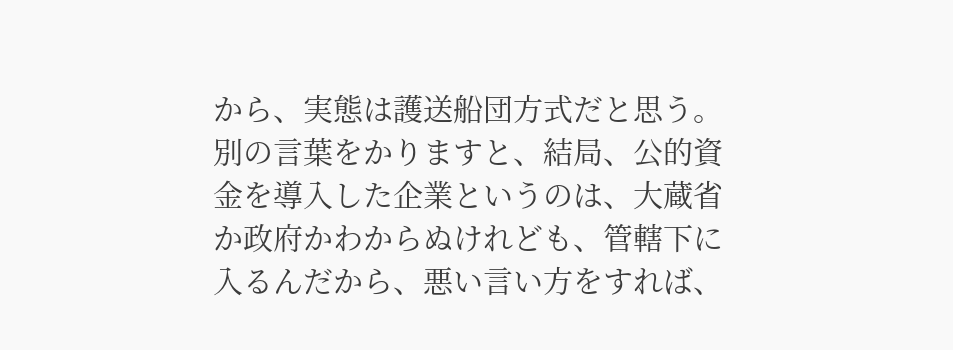から、実態は護送船団方式だと思う。 別の言葉をかりますと、結局、公的資金を導入した企業というのは、大蔵省か政府かわからぬけれども、管轄下に入るんだから、悪い言い方をすれば、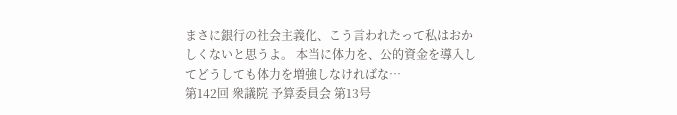まさに銀行の社会主義化、こう言われたって私はおかしくないと思うよ。 本当に体力を、公的資金を導入してどうしても体力を増強しなければな…
第142回 衆議院 予算委員会 第13号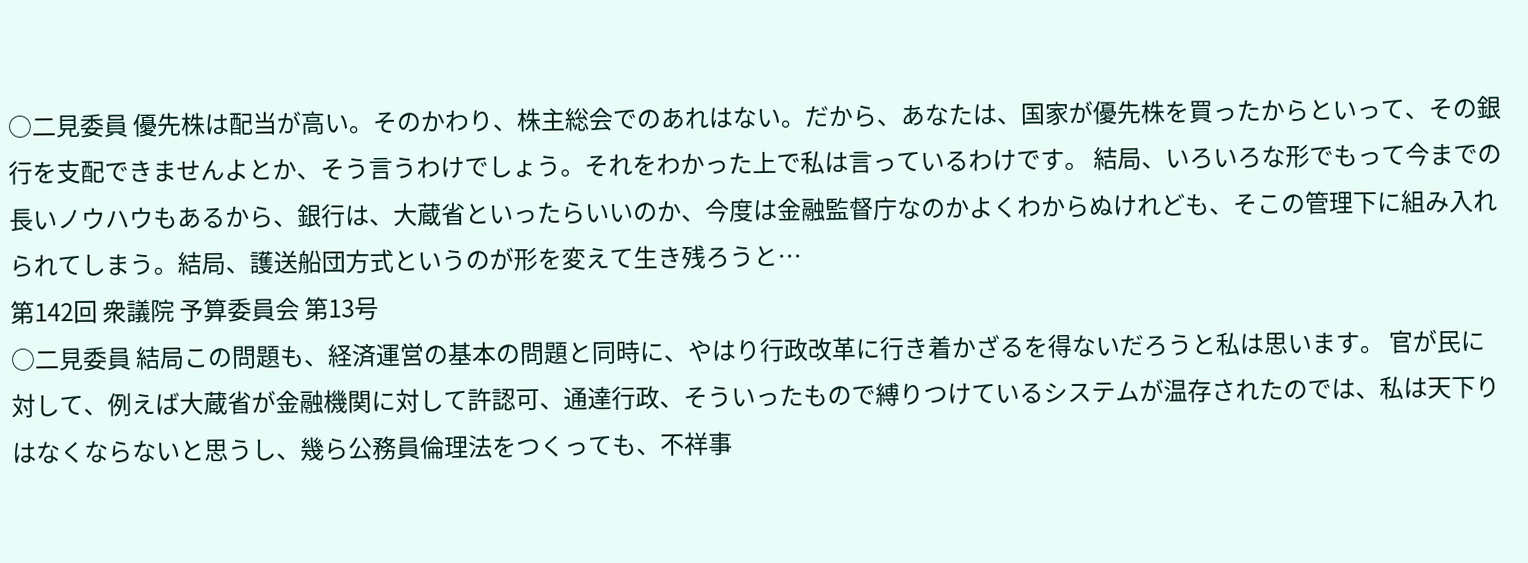○二見委員 優先株は配当が高い。そのかわり、株主総会でのあれはない。だから、あなたは、国家が優先株を買ったからといって、その銀行を支配できませんよとか、そう言うわけでしょう。それをわかった上で私は言っているわけです。 結局、いろいろな形でもって今までの長いノウハウもあるから、銀行は、大蔵省といったらいいのか、今度は金融監督庁なのかよくわからぬけれども、そこの管理下に組み入れられてしまう。結局、護送船団方式というのが形を変えて生き残ろうと…
第142回 衆議院 予算委員会 第13号
○二見委員 結局この問題も、経済運営の基本の問題と同時に、やはり行政改革に行き着かざるを得ないだろうと私は思います。 官が民に対して、例えば大蔵省が金融機関に対して許認可、通達行政、そういったもので縛りつけているシステムが温存されたのでは、私は天下りはなくならないと思うし、幾ら公務員倫理法をつくっても、不祥事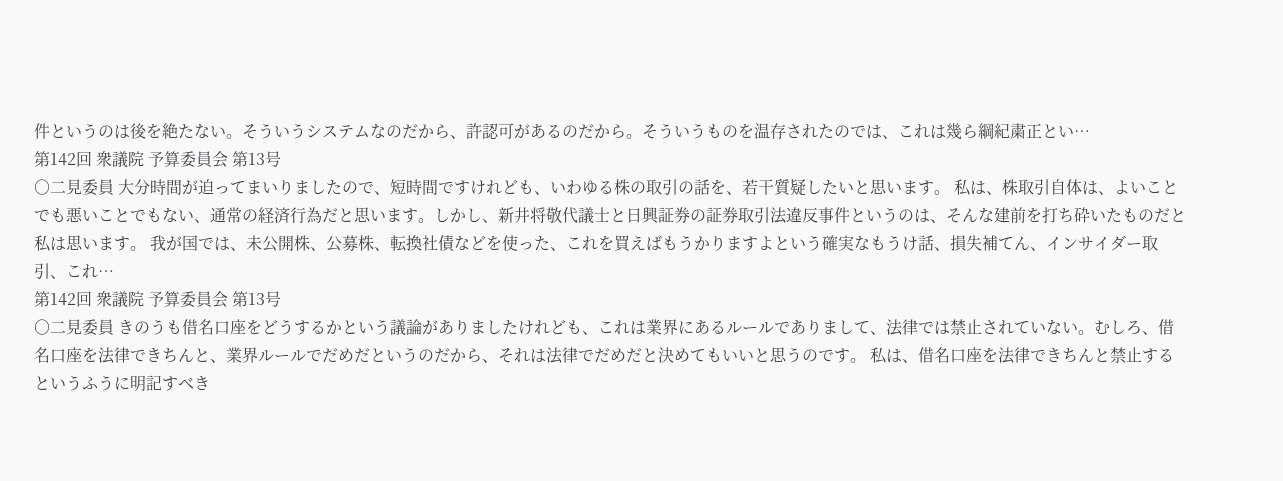件というのは後を絶たない。そういうシステムなのだから、許認可があるのだから。そういうものを温存されたのでは、これは幾ら綱紀粛正とい…
第142回 衆議院 予算委員会 第13号
○二見委員 大分時間が迫ってまいりましたので、短時間ですけれども、いわゆる株の取引の話を、若干質疑したいと思います。 私は、株取引自体は、よいことでも悪いことでもない、通常の経済行為だと思います。しかし、新井将敬代議士と日興証券の証券取引法違反事件というのは、そんな建前を打ち砕いたものだと私は思います。 我が国では、未公開株、公募株、転換社債などを使った、これを買えばもうかりますよという確実なもうけ話、損失補てん、インサイダー取引、これ…
第142回 衆議院 予算委員会 第13号
○二見委員 きのうも借名口座をどうするかという議論がありましたけれども、これは業界にあるルールでありまして、法律では禁止されていない。むしろ、借名口座を法律できちんと、業界ルールでだめだというのだから、それは法律でだめだと決めてもいいと思うのです。 私は、借名口座を法律できちんと禁止するというふうに明記すべき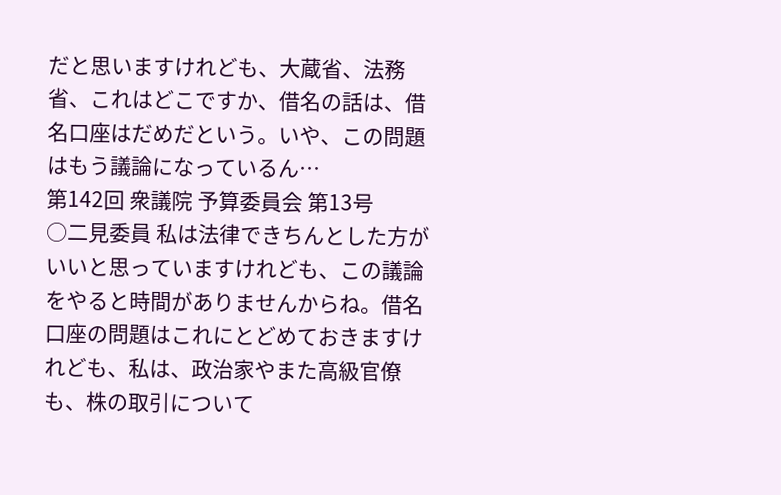だと思いますけれども、大蔵省、法務省、これはどこですか、借名の話は、借名口座はだめだという。いや、この問題はもう議論になっているん…
第142回 衆議院 予算委員会 第13号
○二見委員 私は法律できちんとした方がいいと思っていますけれども、この議論をやると時間がありませんからね。借名口座の問題はこれにとどめておきますけれども、私は、政治家やまた高級官僚も、株の取引について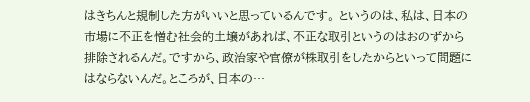はきちんと規制した方がいいと思っているんです。 というのは、私は、日本の市場に不正を憎む社会的土壌があれば、不正な取引というのはおのずから排除されるんだ。ですから、政治家や官僚が株取引をしたからといって問題にはならないんだ。ところが、日本の…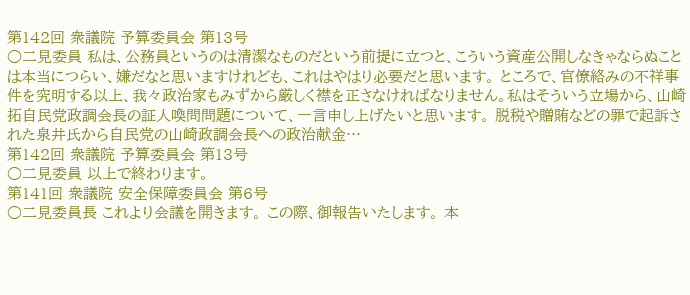第142回 衆議院 予算委員会 第13号
○二見委員 私は、公務員というのは清潔なものだという前提に立つと、こういう資産公開しなきゃならぬことは本当につらい、嫌だなと思いますけれども、これはやはり必要だと思います。 ところで、官僚絡みの不祥事件を究明する以上、我々政治家もみずから厳しく襟を正さなければなりません。私はそういう立場から、山崎拓自民党政調会長の証人喚問問題について、一言申し上げたいと思います。 脱税や贈賄などの罪で起訴された泉井氏から自民党の山崎政調会長への政治献金…
第142回 衆議院 予算委員会 第13号
○二見委員 以上で終わります。
第141回 衆議院 安全保障委員会 第6号
○二見委員長 これより会議を開きます。 この際、御報告いたします。 本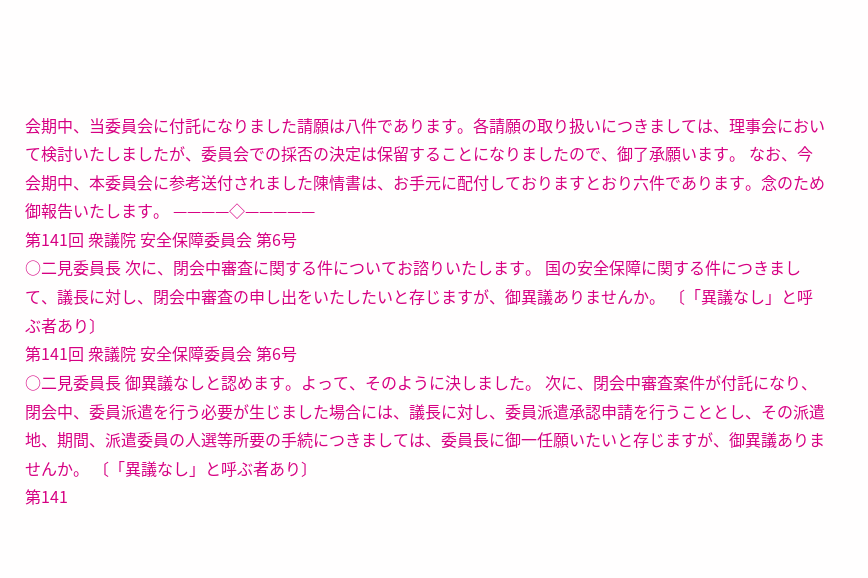会期中、当委員会に付託になりました請願は八件であります。各請願の取り扱いにつきましては、理事会において検討いたしましたが、委員会での採否の決定は保留することになりましたので、御了承願います。 なお、今会期中、本委員会に参考送付されました陳情書は、お手元に配付しておりますとおり六件であります。念のため御報告いたします。 ————◇—————
第141回 衆議院 安全保障委員会 第6号
○二見委員長 次に、閉会中審査に関する件についてお諮りいたします。 国の安全保障に関する件につきまして、議長に対し、閉会中審査の申し出をいたしたいと存じますが、御異議ありませんか。 〔「異議なし」と呼ぶ者あり〕
第141回 衆議院 安全保障委員会 第6号
○二見委員長 御異議なしと認めます。よって、そのように決しました。 次に、閉会中審査案件が付託になり、閉会中、委員派遣を行う必要が生じました場合には、議長に対し、委員派遣承認申請を行うこととし、その派遣地、期間、派遣委員の人選等所要の手続につきましては、委員長に御一任願いたいと存じますが、御異議ありませんか。 〔「異議なし」と呼ぶ者あり〕
第141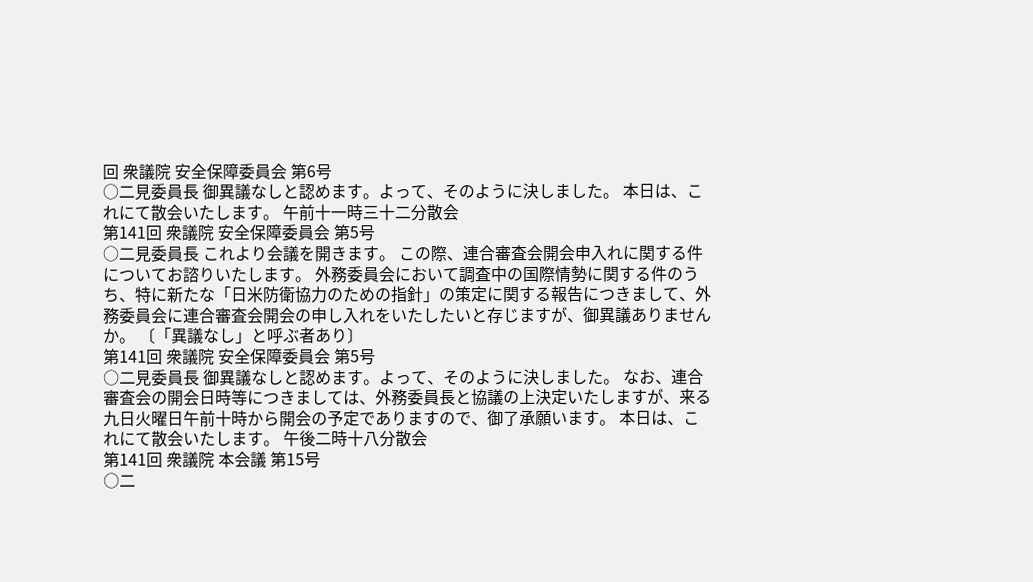回 衆議院 安全保障委員会 第6号
○二見委員長 御異議なしと認めます。よって、そのように決しました。 本日は、これにて散会いたします。 午前十一時三十二分散会
第141回 衆議院 安全保障委員会 第5号
○二見委員長 これより会議を開きます。 この際、連合審査会開会申入れに関する件についてお諮りいたします。 外務委員会において調査中の国際情勢に関する件のうち、特に新たな「日米防衛協力のための指針」の策定に関する報告につきまして、外務委員会に連合審査会開会の申し入れをいたしたいと存じますが、御異議ありませんか。 〔「異議なし」と呼ぶ者あり〕
第141回 衆議院 安全保障委員会 第5号
○二見委員長 御異議なしと認めます。よって、そのように決しました。 なお、連合審査会の開会日時等につきましては、外務委員長と協議の上決定いたしますが、来る九日火曜日午前十時から開会の予定でありますので、御了承願います。 本日は、これにて散会いたします。 午後二時十八分散会
第141回 衆議院 本会議 第15号
○二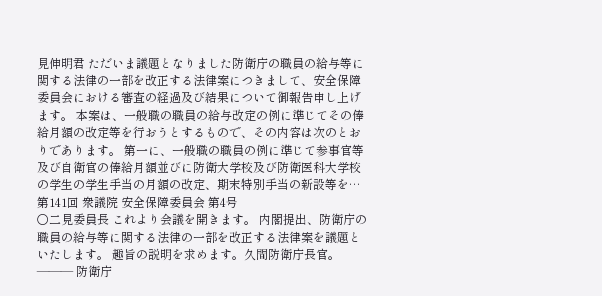見伸明君 ただいま議題となりました防衛庁の職員の給与等に関する法律の一部を改正する法律案につきまして、安全保障委員会における審査の経過及び結果について御報告申し上げます。 本案は、一般職の職員の給与改定の例に準じてその俸給月額の改定等を行おうとするもので、その内容は次のとおりであります。 第一に、一般職の職員の例に準じて参事官等及び自衛官の俸給月額並びに防衛大学校及び防衛医科大学校の学生の学生手当の月額の改定、期末特別手当の新設等を…
第141回 衆議院 安全保障委員会 第4号
○二見委員長 これより会議を開きます。 内閣提出、防衛庁の職員の給与等に関する法律の一部を改正する法律案を議題といたします。 趣旨の説明を求めます。久間防衛庁長官。 ——— 防衛庁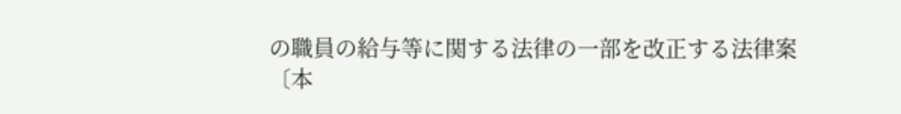の職員の給与等に関する法律の一部を改正する法律案 〔本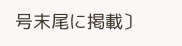号末尾に掲載〕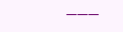———